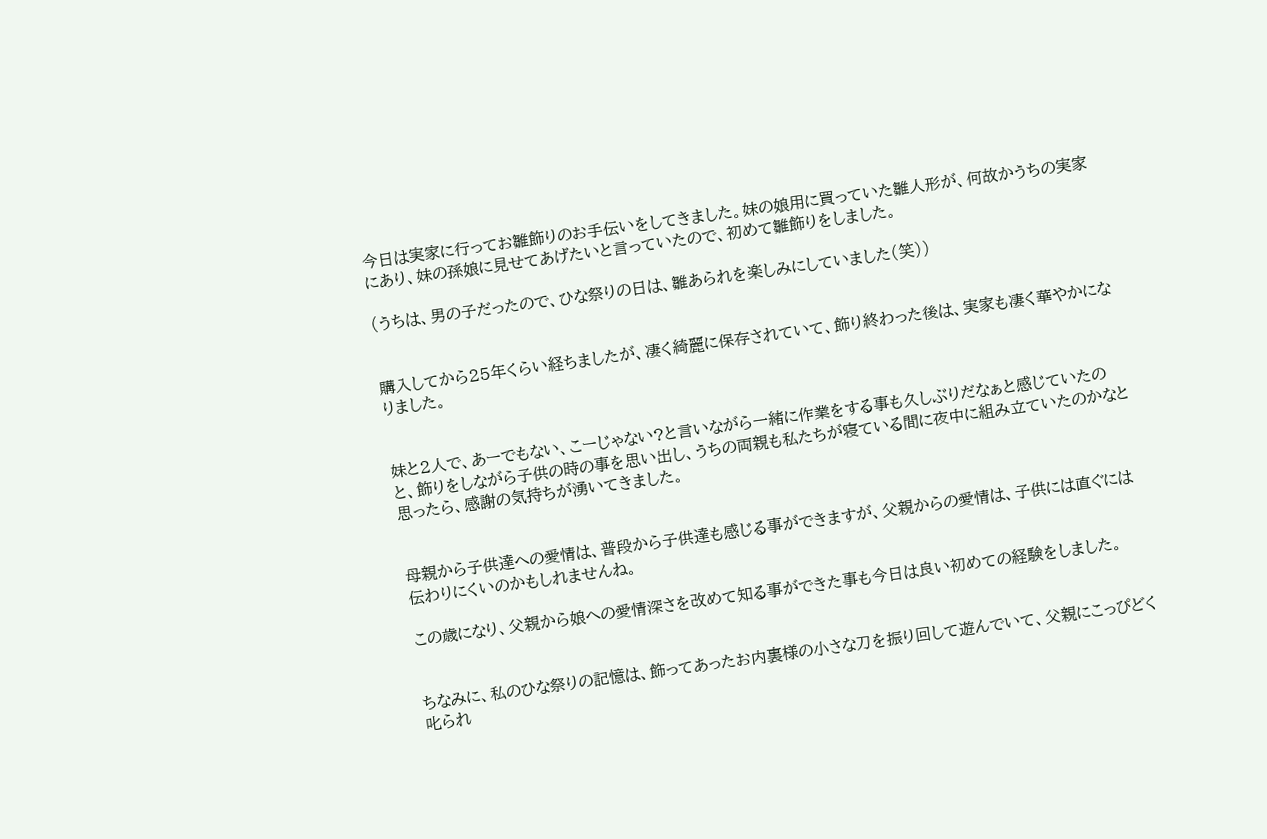今日は実家に行ってお雛飾りのお手伝いをしてきました。妹の娘用に買っていた雛人形が、何故かうちの実家にあり、妹の孫娘に見せてあげたいと言っていたので、初めて雛飾りをしました。

(うちは、男の子だったので、ひな祭りの日は、雛あられを楽しみにしていました(笑))


購入してから25年くらい経ちましたが、凄く綺麗に保存されていて、飾り終わった後は、実家も凄く華やかになりました。


妹と2人で、あーでもない、こーじゃない?と言いながら一緒に作業をする事も久しぶりだなぁと感じていたのと、飾りをしながら子供の時の事を思い出し、うちの両親も私たちが寝ている間に夜中に組み立ていたのかなと思ったら、感謝の気持ちが湧いてきました。


母親から子供達への愛情は、普段から子供達も感じる事ができますが、父親からの愛情は、子供には直ぐには伝わりにくいのかもしれませんね。

この歳になり、父親から娘への愛情深さを改めて知る事ができた事も今日は良い初めての経験をしました。


ちなみに、私のひな祭りの記憶は、飾ってあったお内裏様の小さな刀を振り回して遊んでいて、父親にこっぴどく叱られ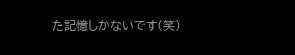た記憶しかないです(笑)